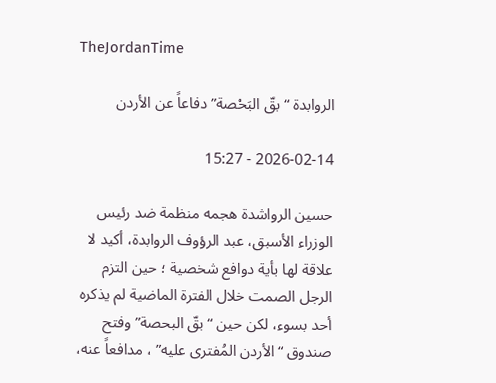TheJordanTime

الروابدة “بقّ البَحْصة” دفاعاً عن الأردن

2026-02-14 - 15:27

حسين الرواشدة هجمه منظمة ضد رئيس الوزراء الأسبق، عبد الرؤوف الروابدة، أكيد لا علاقة لها بأية دوافع شخصية ؛ حين التزم الرجل الصمت خلال الفترة الماضية لم يذكره أحد بسوء، لكن حين “بقّ البحصة” وفتح صندوق “الأردن المُفترى عليه” ، مدافعاً عنه،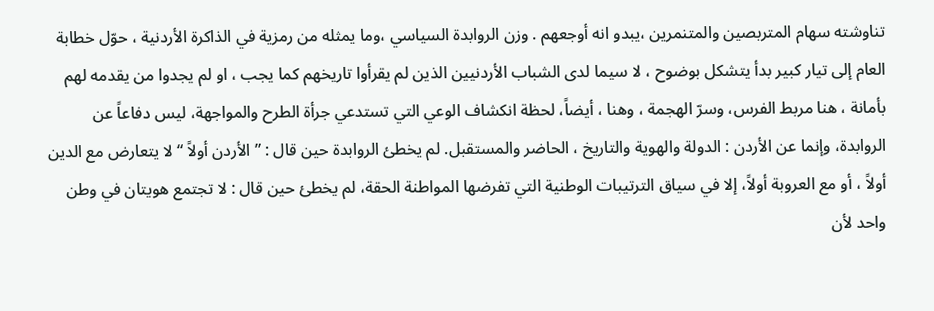تناوشته سهام المتربصين والمتنمرين ،يبدو انه أوجعهم . وزن الروابدة السياسي ،وما يمثله من رمزية في الذاكرة الأردنية ، حوّل خطابة العام إلى تيار كبير بدأ يتشكل بوضوح ، لا سيما لدى الشباب الأردنيين الذين لم يقرأوا تاريخهم كما يجب ، او لم يجدوا من يقدمه لهم بأمانة ، هنا مربط الفرس، وسرّ الهجمة ، وهنا ، أيضاً، لحظة انكشاف الوعي التي تستدعي جرأة الطرح والمواجهة، ليس دفاعاً عن الروابدة، وإنما عن الأردن : الدولة والهوية والتاريخ ، الحاضر والمستقبل. لم يخطئ الروابدة حين قال : ” الأردن أولاً “لا يتعارض مع الدين أولاً ، أو مع العروبة أولاً، إلا في سياق الترتيبات الوطنية التي تفرضها المواطنة الحقة، لم يخطئ حين قال : لا تجتمع هويتان في وطن واحد لأن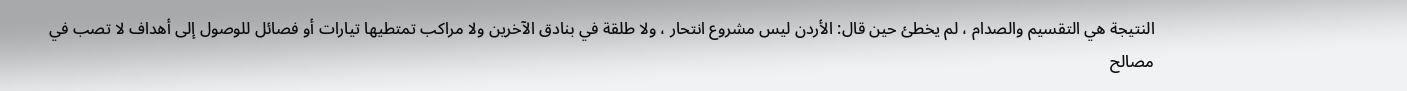النتيجة هي التقسيم والصدام ، لم يخطئ حين قال: الأردن ليس مشروع انتحار ، ولا طلقة في بنادق الآخرين ولا مراكب تمتطيها تيارات أو فصائل للوصول إلى أهداف لا تصب في مصالح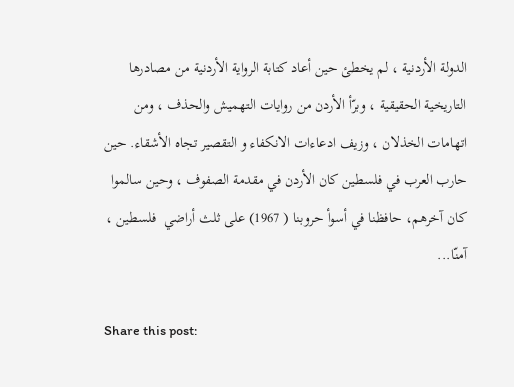الدولة الأردنية ، لم يخطئ حين أعاد كتابة الرواية الأردنية من مصادرها التاريخية الحقيقية ، وبرّأ الأردن من روايات التهميش والحذف ، ومن اتهامات الخذلان ، وزيف ادعاءات الانكفاء و التقصير تجاه الأشقاء. حين حارب العرب في فلسطين كان الأردن في مقدمة الصفوف ، وحين سالموا كان آخرهم، حافظنا في أسوأ حروبنا ( 1967) على ثلث أراضي  فلسطين ، آمنّا...

Share this post: